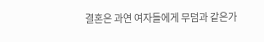결혼은 과연 여자들에게 무덤과 같은가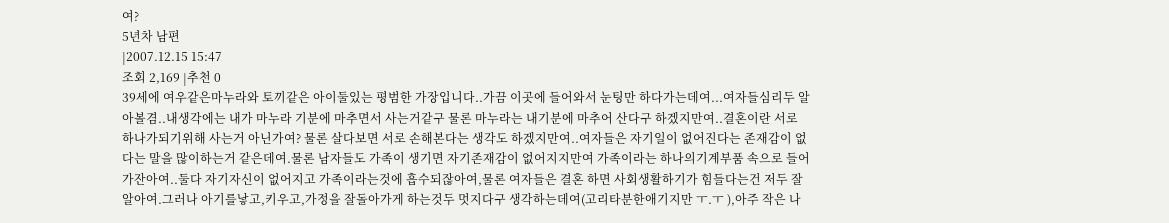여?
5년차 남편
|2007.12.15 15:47
조회 2,169 |추천 0
39세에 여우같은마누라와 토끼같은 아이둘있는 평범한 가장입니다..가끔 이곳에 들어와서 눈팅만 하다가는데여...여자들심리두 알아볼겸..내생각에는 내가 마누라 기분에 마추면서 사는거같구 물론 마누라는 내기분에 마추어 산다구 하겠지만여..결혼이란 서로 하나가되기위해 사는거 아닌가여? 물론 살다보면 서로 손해본다는 생각도 하겠지만여..여자들은 자기일이 없어진다는 존재감이 없다는 말을 많이하는거 같은데여.물론 남자들도 가족이 생기면 자기존재감이 없어지지만여 가족이라는 하나의기계부품 속으로 들어가잔아여..둘다 자기자신이 없어지고 가족이라는것에 흡수되잖아여,물론 여자들은 결혼 하면 사회생활하기가 힘들다는건 저두 잘알아여.그러나 아기를낳고,키우고,가정을 잘돌아가게 하는것두 멋지다구 생각하는데여(고리타분한애기지만 ㅜ.ㅜ ),아주 작은 나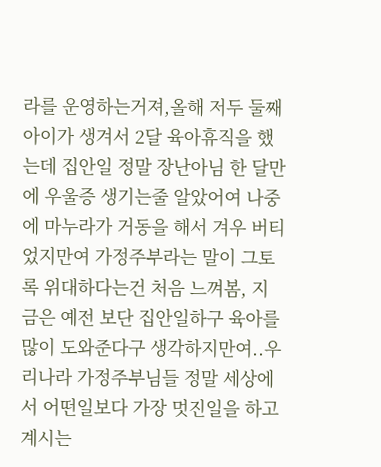라를 운영하는거져,올해 저두 둘째아이가 생겨서 2달 육아휴직을 했는데 집안일 정말 장난아님 한 달만에 우울증 생기는줄 알았어여 나중에 마누라가 거동을 해서 겨우 버티었지만여 가정주부라는 말이 그토록 위대하다는건 처음 느껴봄, 지금은 예전 보단 집안일하구 육아를 많이 도와준다구 생각하지만여..우리나라 가정주부님들 정말 세상에서 어떤일보다 가장 멋진일을 하고 계시는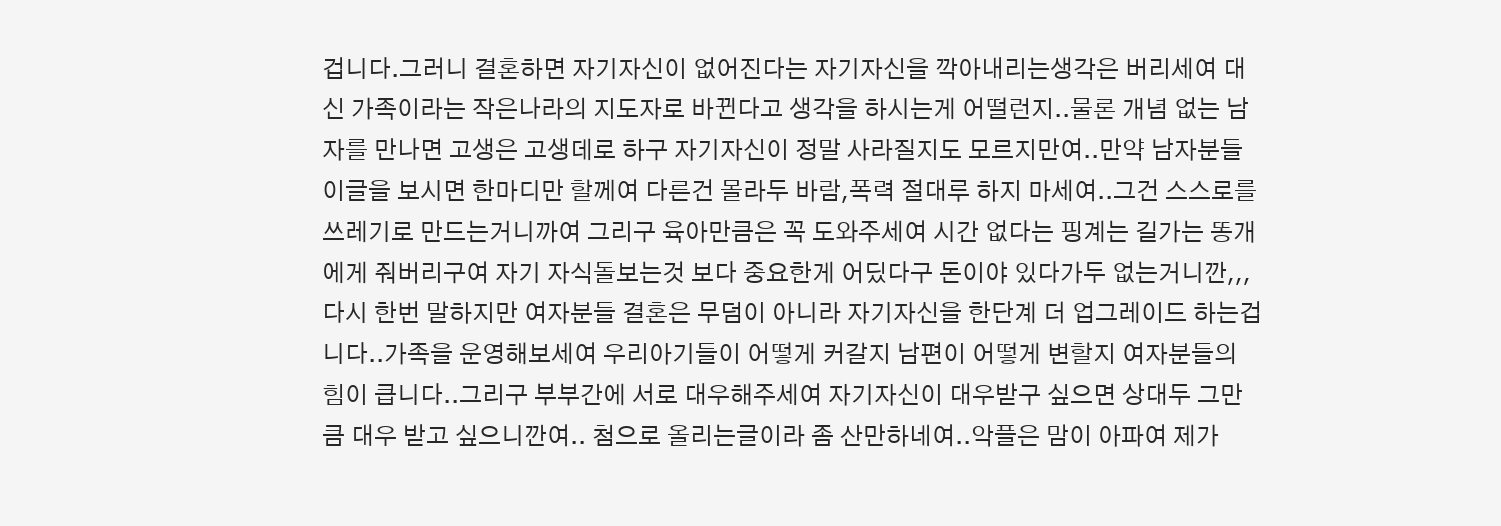겁니다.그러니 결혼하면 자기자신이 없어진다는 자기자신을 깍아내리는생각은 버리세여 대신 가족이라는 작은나라의 지도자로 바뀐다고 생각을 하시는게 어떨런지..물론 개념 없는 남자를 만나면 고생은 고생데로 하구 자기자신이 정말 사라질지도 모르지만여..만약 남자분들 이글을 보시면 한마디만 할께여 다른건 몰라두 바람,폭력 절대루 하지 마세여..그건 스스로를 쓰레기로 만드는거니까여 그리구 육아만큼은 꼭 도와주세여 시간 없다는 핑계는 길가는 똥개에게 줘버리구여 자기 자식돌보는것 보다 중요한게 어딨다구 돈이야 있다가두 없는거니깐,,,다시 한번 말하지만 여자분들 결혼은 무덤이 아니라 자기자신을 한단계 더 업그레이드 하는겁니다..가족을 운영해보세여 우리아기들이 어떻게 커갈지 남편이 어떻게 변할지 여자분들의 힘이 큽니다..그리구 부부간에 서로 대우해주세여 자기자신이 대우받구 싶으면 상대두 그만큼 대우 받고 싶으니깐여.. 첨으로 올리는글이라 좀 산만하네여..악플은 맘이 아파여 제가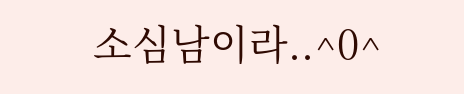소심남이라..^0^